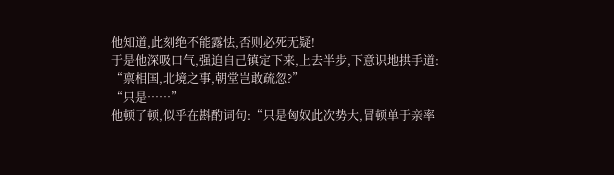他知道,此刻绝不能露怯,否则必死无疑!
于是他深吸口气,强迫自己镇定下来,上去半步,下意识地拱手道:
“禀相国,北境之事,朝堂岂敢疏忽?”
“只是……”
他顿了顿,似乎在斟酌词句:“只是匈奴此次势大,冒顿单于亲率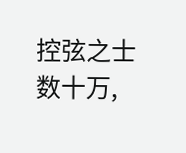控弦之士数十万,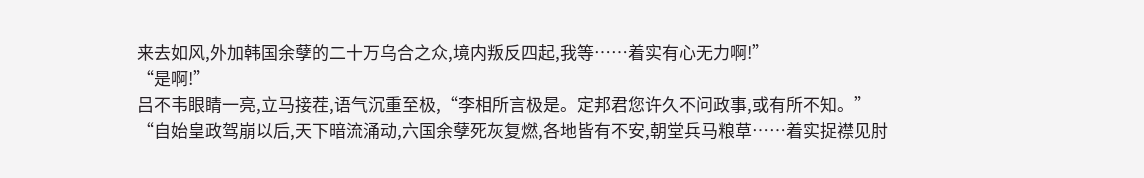来去如风,外加韩国余孽的二十万乌合之众,境内叛反四起,我等……着实有心无力啊!”
“是啊!”
吕不韦眼睛一亮,立马接茬,语气沉重至极,“李相所言极是。定邦君您许久不问政事,或有所不知。”
“自始皇政驾崩以后,天下暗流涌动,六国余孽死灰复燃,各地皆有不安,朝堂兵马粮草……着实捉襟见肘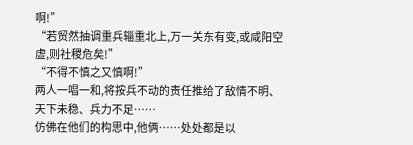啊!”
“若贸然抽调重兵辎重北上,万一关东有变,或咸阳空虚,则社稷危矣!”
“不得不慎之又慎啊!”
两人一唱一和,将按兵不动的责任推给了敌情不明、天下未稳、兵力不足……
仿佛在他们的构思中,他俩……处处都是以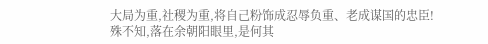大局为重,社稷为重,将自己粉饰成忍辱负重、老成谋国的忠臣!
殊不知,落在余朝阳眼里,是何其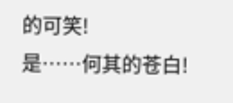的可笑!
是……何其的苍白!